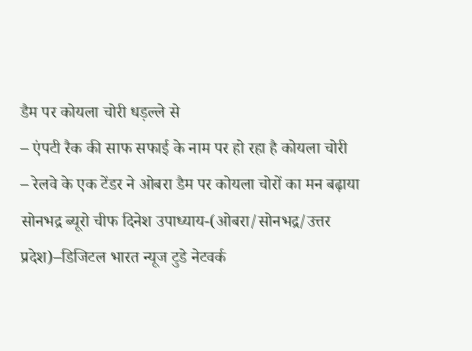डैम पर कोयला चोरी धड़ल्ले से
– एंपटी रैक की साफ सफाई के नाम पर हो रहा है कोयला चोरी
– रेलवे के एक टेंडर ने ओबरा डैम पर कोयला चोरों का मन बढ़ाया
सोनभद्र ब्यूरो चीफ दिनेश उपाध्याय-(ओबरा/सोनभद्र/उत्तर प्रदेश)–डिजिटल भारत न्यूज टुडे नेटवर्क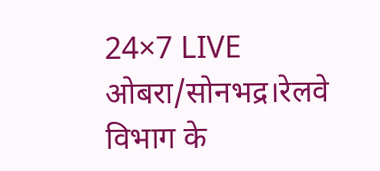24×7 LIVE
ओबरा/सोनभद्र।रेलवे विभाग के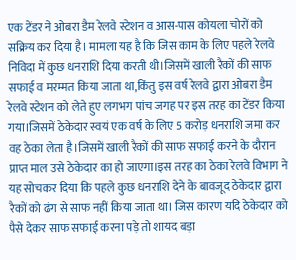एक टेंडर ने ओबरा डैम रेलवे स्टेशन व आस-पास कोयला चोरों को सक्रिय कर दिया है। मामला यह है कि जिस काम के लिए पहले रेलवे निविदा में कुछ धनराशि दिया करती थी।जिसमें खाली रैकों की साफ सफाई व मरम्मत किया जाता था,किंतु इस वर्ष रेलवे द्वारा ओबरा डैम रेलवे स्टेशन को लेते हुए लगभग पांच जगह पर इस तरह का टेंडर किया गया।जिसमें ठेकेदार स्वयं एक वर्ष के लिए 5 करोड़ धनराशि जमा कर वह ठेका लेता है।जिसमें खाली रैकों की साफ सफाई करने के दौरान प्राप्त माल उसे ठेकेदार का हो जाएगा।इस तरह का ठेका रेलवे विभाग ने यह सोचकर दिया कि पहले कुछ धनराशि देने के बावजूद ठेकेदार द्वारा रैकों को ढंग से साफ नहीं किया जाता था। जिस कारण यदि ठेकेदार को पैसे देकर साफ सफाई करना पड़े तो शायद बड़ा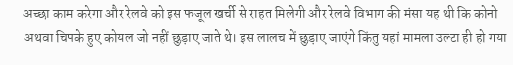अच्छा काम करेगा और रेलवे को इस फजूल खर्ची से राहत मिलेगी और रेलवे विभाग की मंसा यह थी कि कोनो अथवा चिपके हुए कोयल जो नहीं छुड़ाए जाते थे। इस लालच में छुड़ाए जाएंगे किंतु यहां मामला उल्टा ही हो गया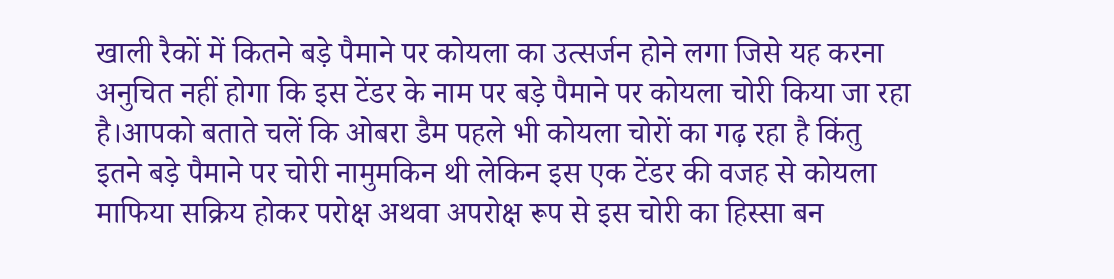खाली रैकों में कितने बड़े पैमाने पर कोयला का उत्सर्जन होने लगा जिसे यह करना अनुचित नहीं होगा कि इस टेंडर के नाम पर बड़े पैमाने पर कोयला चोरी किया जा रहा है।आपको बताते चलें कि ओबरा डैम पहले भी कोयला चोरों का गढ़ रहा है किंतु इतने बड़े पैमाने पर चोरी नामुमकिन थी लेकिन इस एक टेंडर की वजह से कोयला माफिया सक्रिय होकर परोक्ष अथवा अपरोक्ष रूप से इस चोरी का हिस्सा बन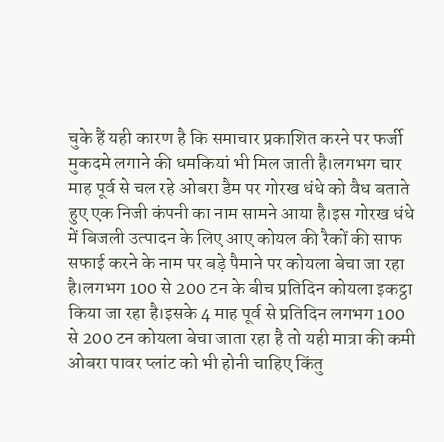चुके हैं यही कारण है कि समाचार प्रकाशित करने पर फर्जी मुकदमे लगाने की धमकियां भी मिल जाती है।लगभग चार माह पूर्व से चल रहे ओबरा डैम पर गोरख धंधे को वैध बताते हुए एक निजी कंपनी का नाम सामने आया है।इस गोरख धंधे में बिजली उत्पादन के लिए आए कोयल की रैकों की साफ सफाई करने के नाम पर बड़े पैमाने पर कोयला बेचा जा रहा है।लगभग 100 से 200 टन के बीच प्रतिदिन कोयला इकट्ठा किया जा रहा है।इसके 4 माह पूर्व से प्रतिदिन लगभग 100 से 200 टन कोयला बेचा जाता रहा है तो यही मात्रा की कमी ओबरा पावर प्लांट को भी होनी चाहिए किंतु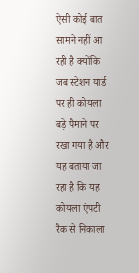ऐसी कोई बात सामने नहीं आ रही है क्योंकि जब स्टेशन यार्ड पर ही कोयला बड़े पैमाने पर रखा गया है और यह बताया जा रहा है कि यह कोयला एंपटी रैक से निकाला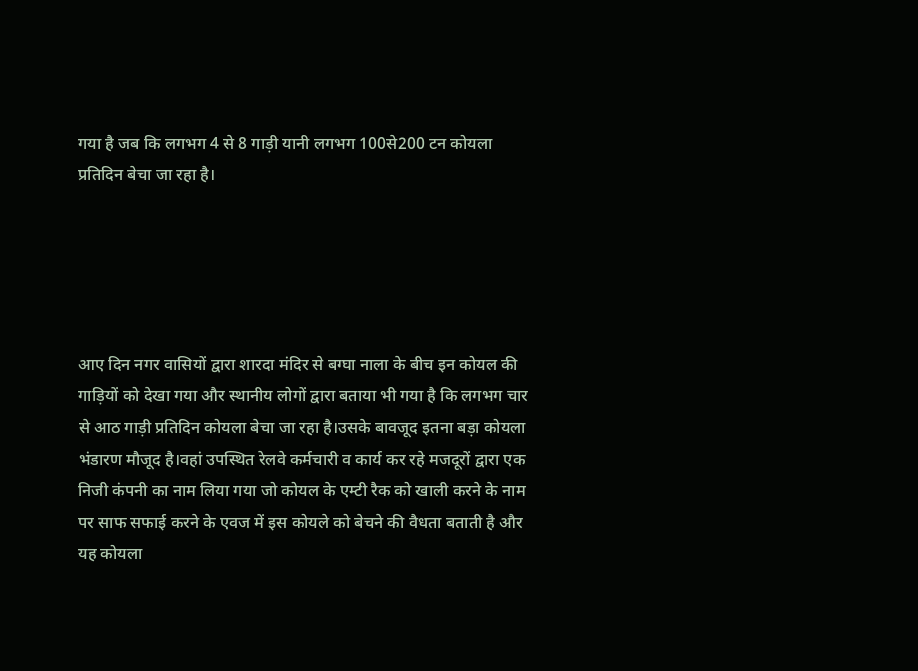गया है जब कि लगभग 4 से 8 गाड़ी यानी लगभग 100से200 टन कोयला प्रतिदिन बेचा जा रहा है।





आए दिन नगर वासियों द्वारा शारदा मंदिर से बग्घा नाला के बीच इन कोयल की गाड़ियों को देखा गया और स्थानीय लोगों द्वारा बताया भी गया है कि लगभग चार से आठ गाड़ी प्रतिदिन कोयला बेचा जा रहा है।उसके बावजूद इतना बड़ा कोयला भंडारण मौजूद है।वहां उपस्थित रेलवे कर्मचारी व कार्य कर रहे मजदूरों द्वारा एक निजी कंपनी का नाम लिया गया जो कोयल के एम्टी रैक को खाली करने के नाम पर साफ सफाई करने के एवज में इस कोयले को बेचने की वैधता बताती है और यह कोयला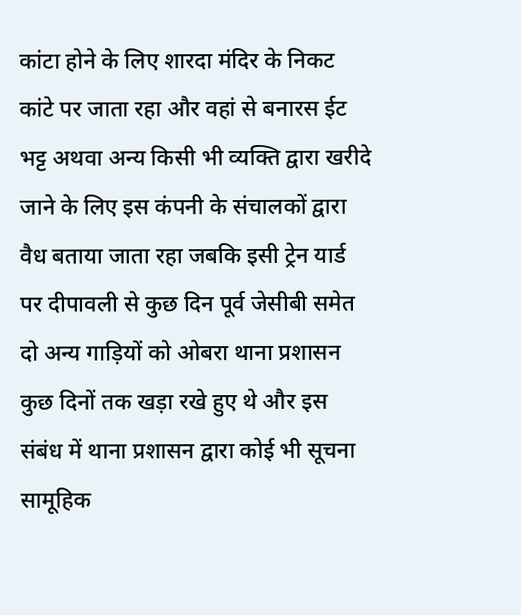कांटा होने के लिए शारदा मंदिर के निकट कांटे पर जाता रहा और वहां से बनारस ईट भट्ट अथवा अन्य किसी भी व्यक्ति द्वारा खरीदे जाने के लिए इस कंपनी के संचालकों द्वारा वैध बताया जाता रहा जबकि इसी ट्रेन यार्ड पर दीपावली से कुछ दिन पूर्व जेसीबी समेत दो अन्य गाड़ियों को ओबरा थाना प्रशासन कुछ दिनों तक खड़ा रखे हुए थे और इस संबंध में थाना प्रशासन द्वारा कोई भी सूचना सामूहिक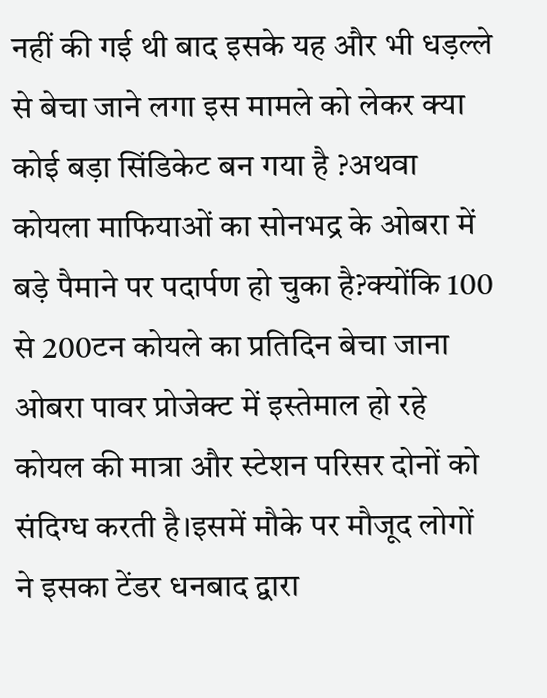नहीं की गई थी बाद इसके यह और भी धड़ल्ले से बेचा जाने लगा इस मामले को लेकर क्या कोई बड़ा सिंडिकेट बन गया है ?अथवा कोयला माफियाओं का सोनभद्र के ओबरा में बड़े पैमाने पर पदार्पण हो चुका है?क्योंकि 100 से 200टन कोयले का प्रतिदिन बेचा जाना ओबरा पावर प्रोजेक्ट में इस्तेमाल हो रहे कोयल की मात्रा और स्टेशन परिसर दोनों को संदिग्ध करती है।इसमें मौके पर मौजूद लोगों ने इसका टेंडर धनबाद द्वारा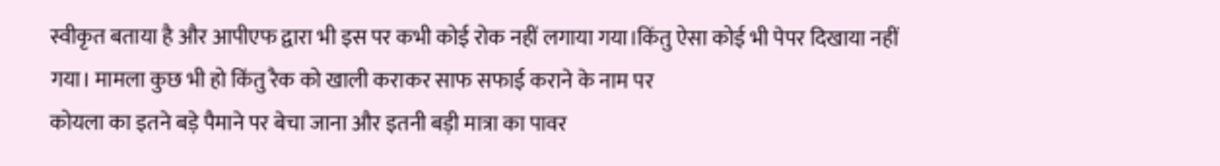स्वीकृत बताया है और आपीएफ द्वारा भी इस पर कभी कोई रोक नहीं लगाया गया।किंतु ऐसा कोई भी पेपर दिखाया नहीं गया। मामला कुछ भी हो किंतु रैक को खाली कराकर साफ सफाई कराने के नाम पर
कोयला का इतने बड़े पैमाने पर बेचा जाना और इतनी बड़ी मात्रा का पावर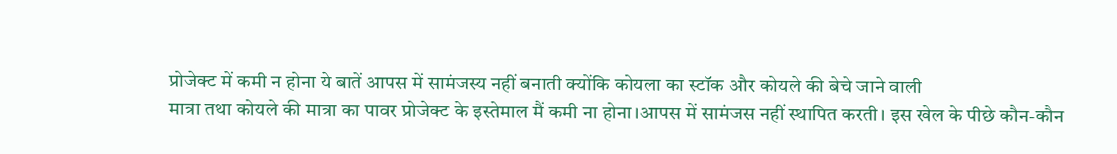प्रोजेक्ट में कमी न होना ये बातें आपस में सामंजस्य नहीं बनाती क्योंकि कोयला का स्टॉक और कोयले की बेचे जाने वाली
मात्रा तथा कोयले की मात्रा का पावर प्रोजेक्ट के इस्तेमाल मैं कमी ना होना।आपस में सामंजस नहीं स्थापित करती। इस खेल के पीछे कौन-कौन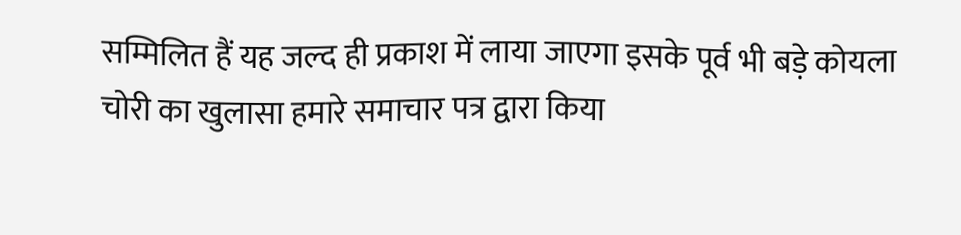सम्मिलित हैं यह जल्द ही प्रकाश में लाया जाएगा इसके पूर्व भी बड़े कोयला चोरी का खुलासा हमारे समाचार पत्र द्वारा किया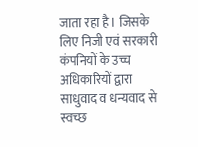जाता रहा है। जिसके लिए निजी एवं सरकारी कंपनियों के उच्च अधिकारियों द्वारा साधुवाद व धन्यवाद से स्वच्छ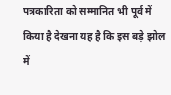पत्रकारिता को सम्मानित भी पूर्व में किया है देखना यह है कि इस बड़े झोल में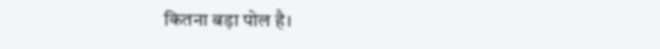कितना बड़ा पोल है।